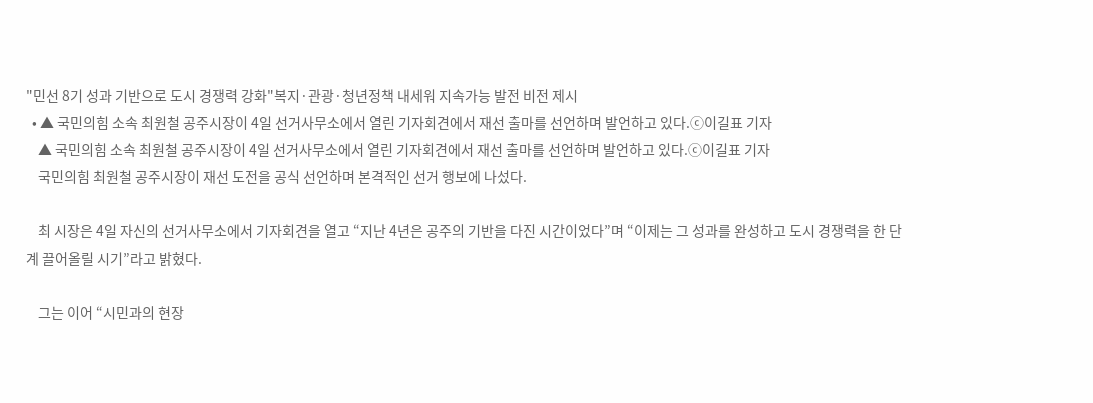"민선 8기 성과 기반으로 도시 경쟁력 강화"복지·관광·청년정책 내세워 지속가능 발전 비전 제시
  • ▲ 국민의힘 소속 최원철 공주시장이 4일 선거사무소에서 열린 기자회견에서 재선 출마를 선언하며 발언하고 있다.ⓒ이길표 기자
    ▲ 국민의힘 소속 최원철 공주시장이 4일 선거사무소에서 열린 기자회견에서 재선 출마를 선언하며 발언하고 있다.ⓒ이길표 기자
    국민의힘 최원철 공주시장이 재선 도전을 공식 선언하며 본격적인 선거 행보에 나섰다.

    최 시장은 4일 자신의 선거사무소에서 기자회견을 열고 “지난 4년은 공주의 기반을 다진 시간이었다”며 “이제는 그 성과를 완성하고 도시 경쟁력을 한 단계 끌어올릴 시기”라고 밝혔다.

    그는 이어 “시민과의 현장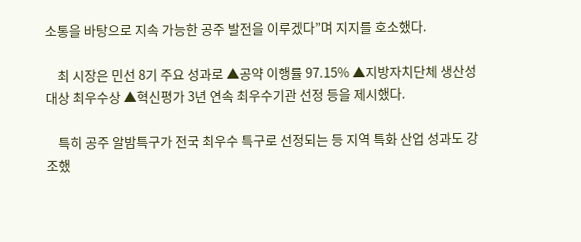소통을 바탕으로 지속 가능한 공주 발전을 이루겠다”며 지지를 호소했다.

    최 시장은 민선 8기 주요 성과로 ▲공약 이행률 97.15% ▲지방자치단체 생산성 대상 최우수상 ▲혁신평가 3년 연속 최우수기관 선정 등을 제시했다.

    특히 공주 알밤특구가 전국 최우수 특구로 선정되는 등 지역 특화 산업 성과도 강조했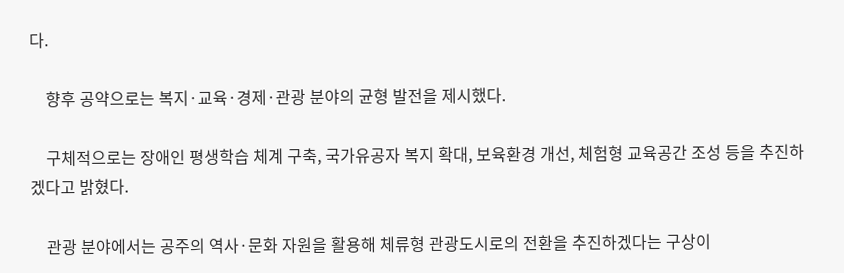다.

    향후 공약으로는 복지·교육·경제·관광 분야의 균형 발전을 제시했다.

    구체적으로는 장애인 평생학습 체계 구축, 국가유공자 복지 확대, 보육환경 개선, 체험형 교육공간 조성 등을 추진하겠다고 밝혔다.

    관광 분야에서는 공주의 역사·문화 자원을 활용해 체류형 관광도시로의 전환을 추진하겠다는 구상이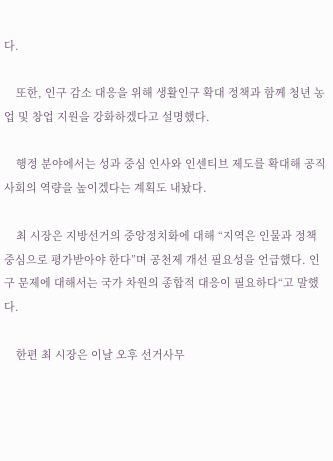다.

    또한, 인구 감소 대응을 위해 생활인구 확대 정책과 함께 청년 농업 및 창업 지원을 강화하겠다고 설명했다.

    행정 분야에서는 성과 중심 인사와 인센티브 제도를 확대해 공직사회의 역량을 높이겠다는 계획도 내놨다.

    최 시장은 지방선거의 중앙정치화에 대해 “지역은 인물과 정책 중심으로 평가받아야 한다”며 공천제 개선 필요성을 언급했다. 인구 문제에 대해서는 국가 차원의 종합적 대응이 필요하다“고 말했다.

    한편 최 시장은 이날 오후 선거사무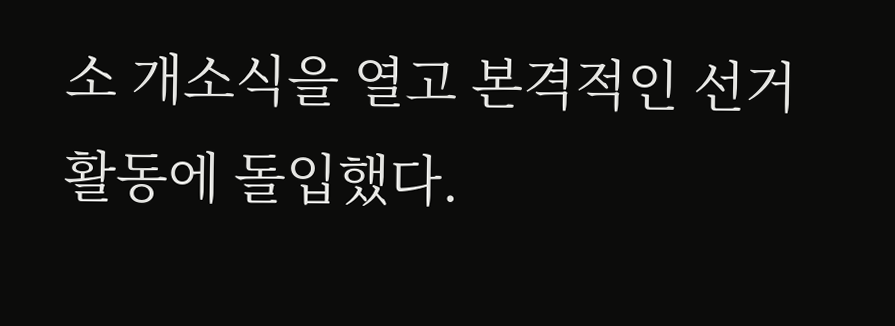소 개소식을 열고 본격적인 선거 활동에 돌입했다.